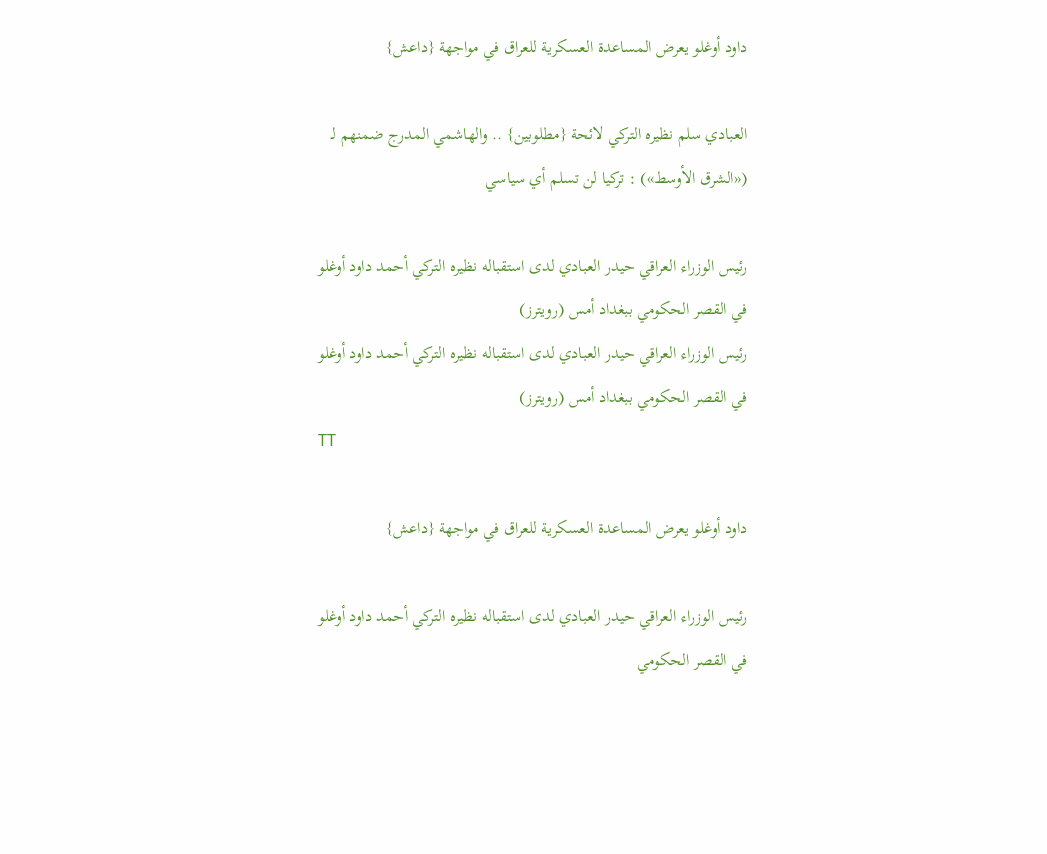داود أوغلو يعرض المساعدة العسكرية للعراق في مواجهة {داعش}

العبادي سلم نظيره التركي لائحة {مطلوبين} .. والهاشمي المدرج ضمنهم لـ («الشرق الأوسط») : تركيا لن تسلم أي سياسي

رئيس الوزراء العراقي حيدر العبادي لدى استقباله نظيره التركي أحمد داود أوغلو في القصر الحكومي ببغداد أمس (رويترز)
رئيس الوزراء العراقي حيدر العبادي لدى استقباله نظيره التركي أحمد داود أوغلو في القصر الحكومي ببغداد أمس (رويترز)
TT

داود أوغلو يعرض المساعدة العسكرية للعراق في مواجهة {داعش}

رئيس الوزراء العراقي حيدر العبادي لدى استقباله نظيره التركي أحمد داود أوغلو في القصر الحكومي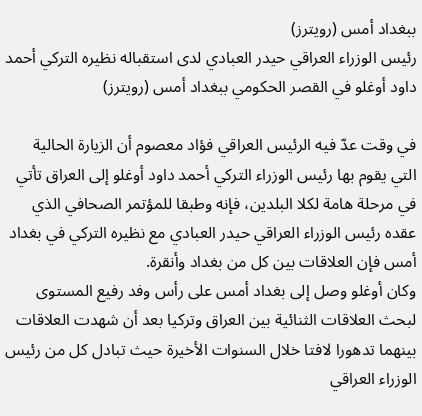ببغداد أمس (رويترز)
رئيس الوزراء العراقي حيدر العبادي لدى استقباله نظيره التركي أحمد داود أوغلو في القصر الحكومي ببغداد أمس (رويترز)

في وقت عدّ فيه الرئيس العراقي فؤاد معصوم أن الزيارة الحالية التي يقوم بها رئيس الوزراء التركي أحمد داود أوغلو إلى العراق تأتي في مرحلة هامة لكلا البلدين، فإنه وطبقا للمؤتمر الصحافي الذي عقده رئيس الوزراء العراقي حيدر العبادي مع نظيره التركي في بغداد أمس فإن العلاقات بين كل من بغداد وأنقرة.
وكان أوغلو وصل إلى بغداد أمس على رأس وفد رفيع المستوى لبحث العلاقات الثنائية بين العراق وتركيا بعد أن شهدت العلاقات بينهما تدهورا لافتا خلال السنوات الأخيرة حيث تبادل كل من رئيس الوزراء العراقي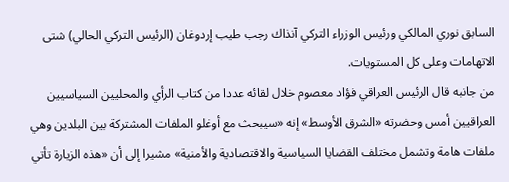السابق نوري المالكي ورئيس الوزراء التركي آنذاك رجب طيب إردوغان (الرئيس التركي الحالي) شتى الاتهامات وعلى كل المستويات.
من جانبه قال الرئيس العراقي فؤاد معصوم خلال لقائه عددا من كتاب الرأي والمحليين السياسيين العراقيين أمس وحضرته «الشرق الأوسط» إنه «سيبحث مع أوغلو الملفات المشتركة بين البلدين وهي ملفات هامة وتشمل مختلف القضايا السياسية والاقتصادية والأمنية» مشيرا إلى أن «هذه الزيارة تأتي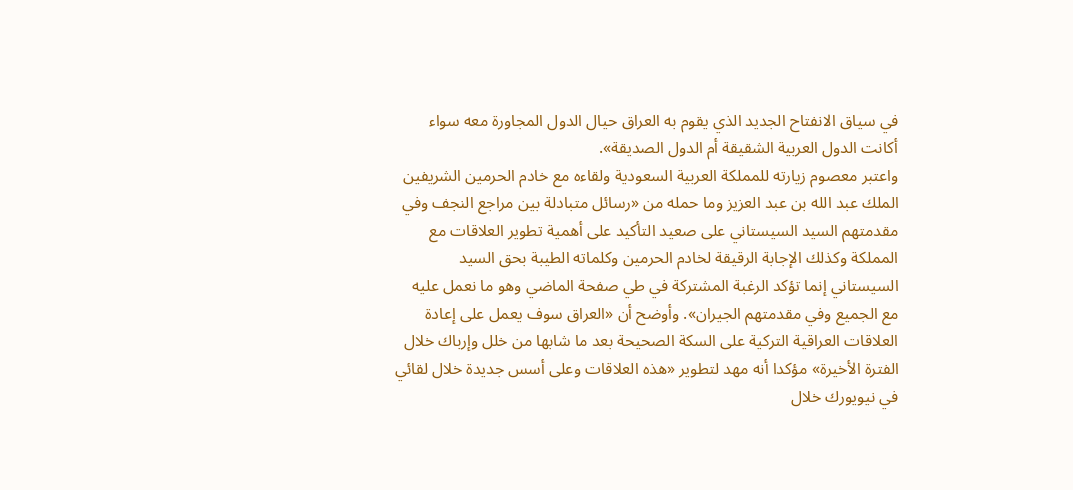في سياق الانفتاح الجديد الذي يقوم به العراق حيال الدول المجاورة معه سواء أكانت الدول العربية الشقيقة أم الدول الصديقة».
واعتبر معصوم زيارته للمملكة العربية السعودية ولقاءه مع خادم الحرمين الشريفين الملك عبد الله بن عبد العزيز وما حمله من «رسائل متبادلة بين مراجع النجف وفي مقدمتهم السيد السيستاني على صعيد التأكيد على أهمية تطوير العلاقات مع المملكة وكذلك الإجابة الرقيقة لخادم الحرمين وكلماته الطيبة بحق السيد السيستاني إنما تؤكد الرغبة المشتركة في طي صفحة الماضي وهو ما نعمل عليه مع الجميع وفي مقدمتهم الجيران». وأوضح أن «العراق سوف يعمل على إعادة العلاقات العراقية التركية على السكة الصحيحة بعد ما شابها من خلل وإرباك خلال الفترة الأخيرة» مؤكدا أنه مهد لتطوير «هذه العلاقات وعلى أسس جديدة خلال لقائي في نيويورك خلال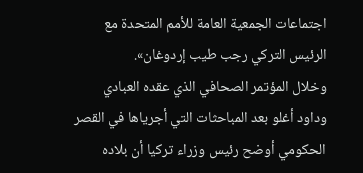اجتماعات الجمعية العامة للأمم المتحدة مع الرئيس التركي رجب طيب إردوغان».
وخلال المؤتمر الصحافي الذي عقده العبادي وداود أغلو بعد المباحثات التي أجرياها في القصر الحكومي أوضح رئيس وزراء تركيا أن بلاده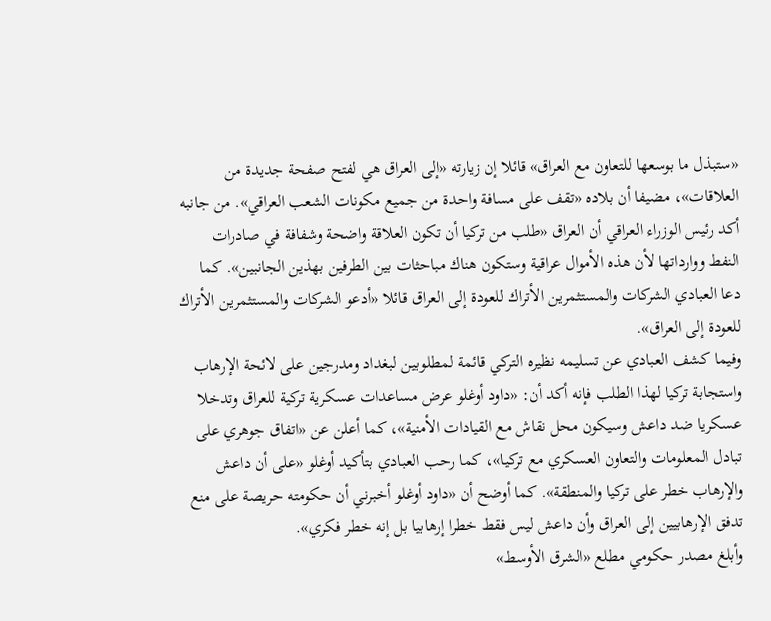«ستبذل ما بوسعها للتعاون مع العراق» قائلا إن زيارته «إلى العراق هي لفتح صفحة جديدة من العلاقات»، مضيفا أن بلاده «تقف على مسافة واحدة من جميع مكونات الشعب العراقي». من جانبه أكد رئيس الوزراء العراقي أن العراق «طلب من تركيا أن تكون العلاقة واضحة وشفافة في صادرات النفط ووارداتها لأن هذه الأموال عراقية وستكون هناك مباحثات بين الطرفين بهذين الجانبين». كما دعا العبادي الشركات والمستثمرين الأتراك للعودة إلى العراق قائلا «أدعو الشركات والمستثمرين الأتراك للعودة إلى العراق».
وفيما كشف العبادي عن تسليمه نظيره التركي قائمة لمطلوبين لبغداد ومدرجين على لائحة الإرهاب واستجابة تركيا لهذا الطلب فإنه أكد أن: «داود أوغلو عرض مساعدات عسكرية تركية للعراق وتدخلا عسكريا ضد داعش وسيكون محل نقاش مع القيادات الأمنية»، كما أعلن عن «اتفاق جوهري على تبادل المعلومات والتعاون العسكري مع تركيا»، كما رحب العبادي بتأكيد أوغلو «على أن داعش والإرهاب خطر على تركيا والمنطقة». كما أوضح أن «داود أوغلو أخبرني أن حكومته حريصة على منع تدفق الإرهابيين إلى العراق وأن داعش ليس فقط خطرا إرهابيا بل إنه خطر فكري».
وأبلغ مصدر حكومي مطلع «الشرق الأوسط»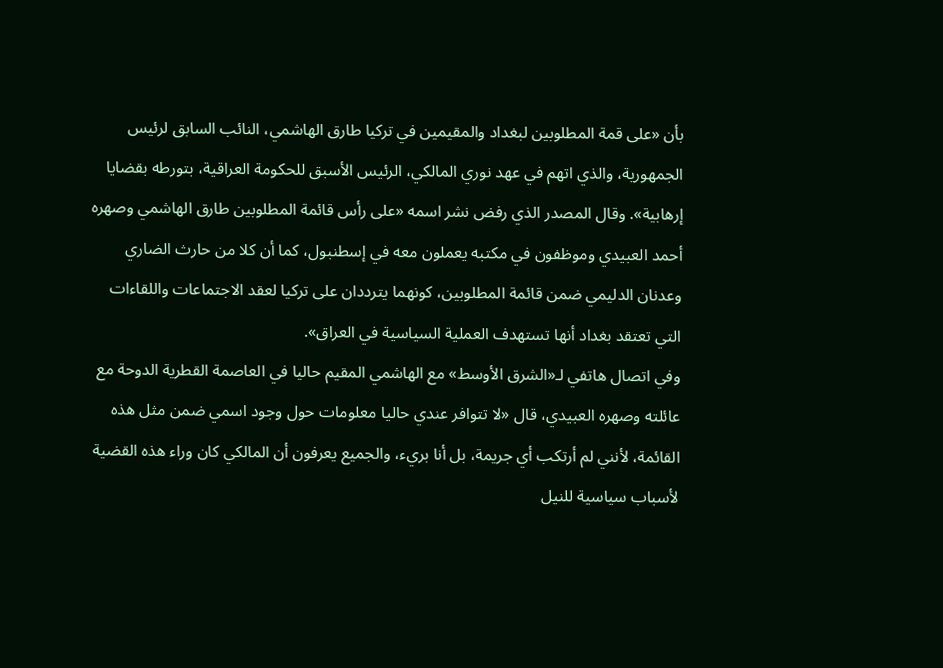بأن «على قمة المطلوبين لبغداد والمقيمين في تركيا طارق الهاشمي، النائب السابق لرئيس الجمهورية، والذي اتهم في عهد نوري المالكي، الرئيس الأسبق للحكومة العراقية، بتورطه بقضايا إرهابية». وقال المصدر الذي رفض نشر اسمه «على رأس قائمة المطلوبين طارق الهاشمي وصهره أحمد العبيدي وموظفون في مكتبه يعملون معه في إسطنبول، كما أن كلا من حارث الضاري وعدنان الدليمي ضمن قائمة المطلوبين، كونهما يترددان على تركيا لعقد الاجتماعات واللقاءات التي تعتقد بغداد أنها تستهدف العملية السياسية في العراق».
وفي اتصال هاتفي لـ«الشرق الأوسط» مع الهاشمي المقيم حاليا في العاصمة القطرية الدوحة مع عائلته وصهره العبيدي، قال «لا تتوافر عندي حاليا معلومات حول وجود اسمي ضمن مثل هذه القائمة، لأنني لم أرتكب أي جريمة، بل أنا بريء، والجميع يعرفون أن المالكي كان وراء هذه القضية لأسباب سياسية للنيل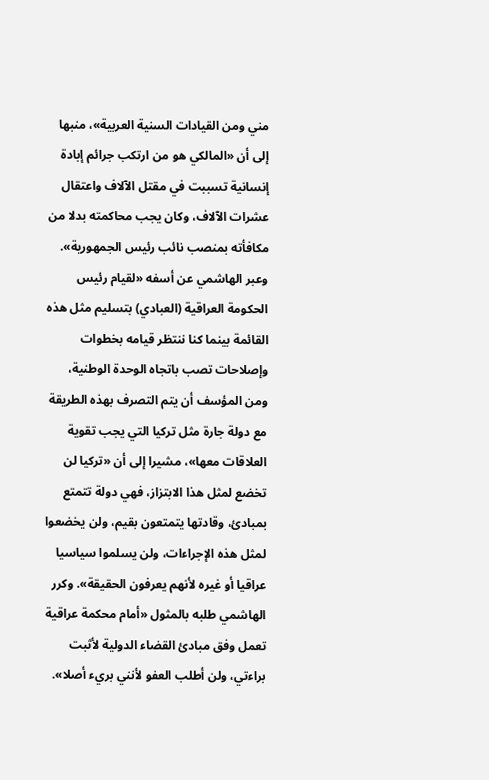مني ومن القيادات السنية العربية»، منبها إلى أن «المالكي هو من ارتكب جرائم إبادة إنسانية تسببت في مقتل الآلاف واعتقال عشرات الآلاف، وكان يجب محاكمته بدلا من مكافأته بمنصب نائب رئيس الجمهورية».
وعبر الهاشمي عن أسفه «لقيام رئيس الحكومة العراقية (العبادي) بتسليم مثل هذه القائمة بينما كنا ننتظر قيامه بخطوات وإصلاحات تصب باتجاه الوحدة الوطنية، ومن المؤسف أن يتم التصرف بهذه الطريقة مع دولة جارة مثل تركيا التي يجب تقوية العلاقات معها»، مشيرا إلى أن «تركيا لن تخضع لمثل هذا الابتزاز، فهي دولة تتمتع بمبادئ، وقادتها يتمتعون بقيم، ولن يخضعوا لمثل هذه الإجراءات، ولن يسلموا سياسيا عراقيا أو غيره لأنهم يعرفون الحقيقة». وكرر الهاشمي طلبه بالمثول «أمام محكمة عراقية تعمل وفق مبادئ القضاء الدولية لأثبت براءتي، ولن أطلب العفو لأنني بريء أصلا».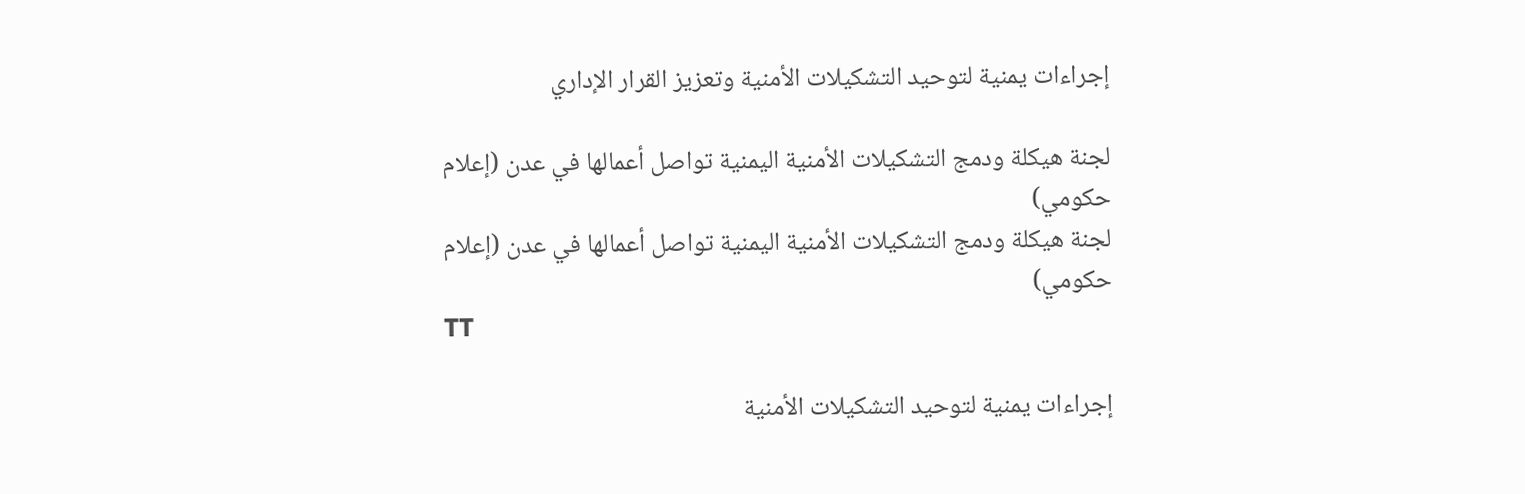إجراءات يمنية لتوحيد التشكيلات الأمنية وتعزيز القرار الإداري

لجنة هيكلة ودمج التشكيلات الأمنية اليمنية تواصل أعمالها في عدن (إعلام حكومي)
لجنة هيكلة ودمج التشكيلات الأمنية اليمنية تواصل أعمالها في عدن (إعلام حكومي)
TT

إجراءات يمنية لتوحيد التشكيلات الأمنية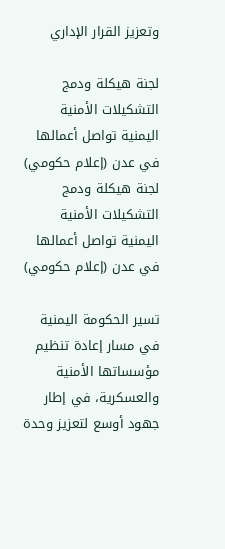وتعزيز القرار الإداري

لجنة هيكلة ودمج التشكيلات الأمنية اليمنية تواصل أعمالها في عدن (إعلام حكومي)
لجنة هيكلة ودمج التشكيلات الأمنية اليمنية تواصل أعمالها في عدن (إعلام حكومي)

تسير الحكومة اليمنية في مسار إعادة تنظيم مؤسساتها الأمنية والعسكرية، في إطار جهود أوسع لتعزيز وحدة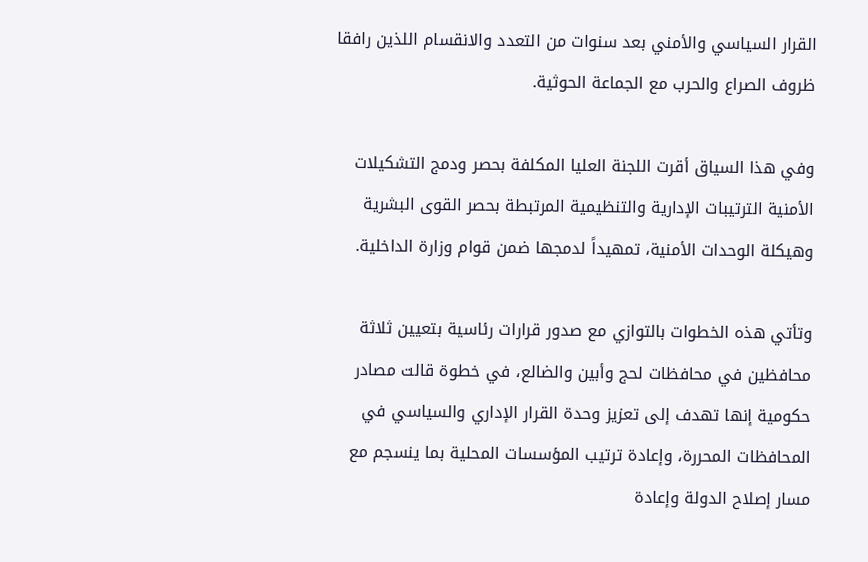القرار السياسي والأمني بعد سنوات من التعدد والانقسام اللذين رافقا ظروف الصراع والحرب مع الجماعة الحوثية.

وفي هذا السياق أقرت اللجنة العليا المكلفة بحصر ودمج التشكيلات الأمنية الترتيبات الإدارية والتنظيمية المرتبطة بحصر القوى البشرية وهيكلة الوحدات الأمنية، تمهيداً لدمجها ضمن قوام وزارة الداخلية.

وتأتي هذه الخطوات بالتوازي مع صدور قرارات رئاسية بتعيين ثلاثة محافظين في محافظات لحج وأبين والضالع، في خطوة قالت مصادر حكومية إنها تهدف إلى تعزيز وحدة القرار الإداري والسياسي في المحافظات المحررة، وإعادة ترتيب المؤسسات المحلية بما ينسجم مع مسار إصلاح الدولة وإعادة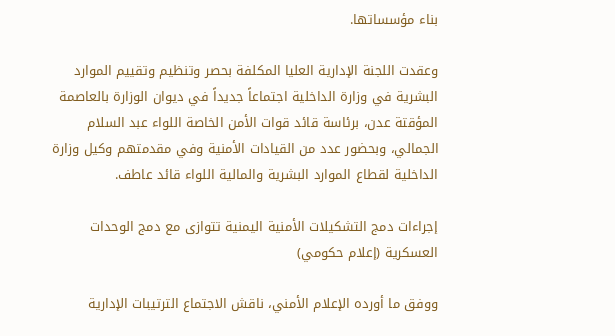بناء مؤسساتها.

وعقدت اللجنة الإدارية العليا المكلفة بحصر وتنظيم وتقييم الموارد البشرية في وزارة الداخلية اجتماعاً جديداً في ديوان الوزارة بالعاصمة المؤقتة عدن، برئاسة قائد قوات الأمن الخاصة اللواء عبد السلام الجمالي، وبحضور عدد من القيادات الأمنية وفي مقدمتهم وكيل وزارة الداخلية لقطاع الموارد البشرية والمالية اللواء قائد عاطف.

إجراءات دمج التشكيلات الأمنية اليمنية تتوازى مع دمج الوحدات العسكرية (إعلام حكومي)

ووفق ما أورده الإعلام الأمني، ناقش الاجتماع الترتيبات الإدارية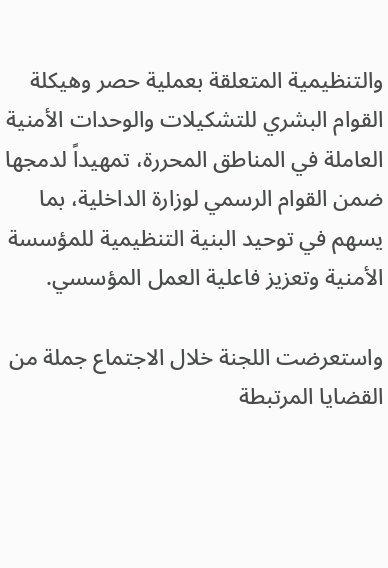والتنظيمية المتعلقة بعملية حصر وهيكلة القوام البشري للتشكيلات والوحدات الأمنية العاملة في المناطق المحررة، تمهيداً لدمجها ضمن القوام الرسمي لوزارة الداخلية، بما يسهم في توحيد البنية التنظيمية للمؤسسة الأمنية وتعزيز فاعلية العمل المؤسسي.

واستعرضت اللجنة خلال الاجتماع جملة من القضايا المرتبطة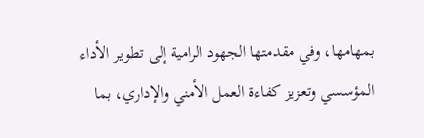بمهامها، وفي مقدمتها الجهود الرامية إلى تطوير الأداء المؤسسي وتعزيز كفاءة العمل الأمني والإداري، بما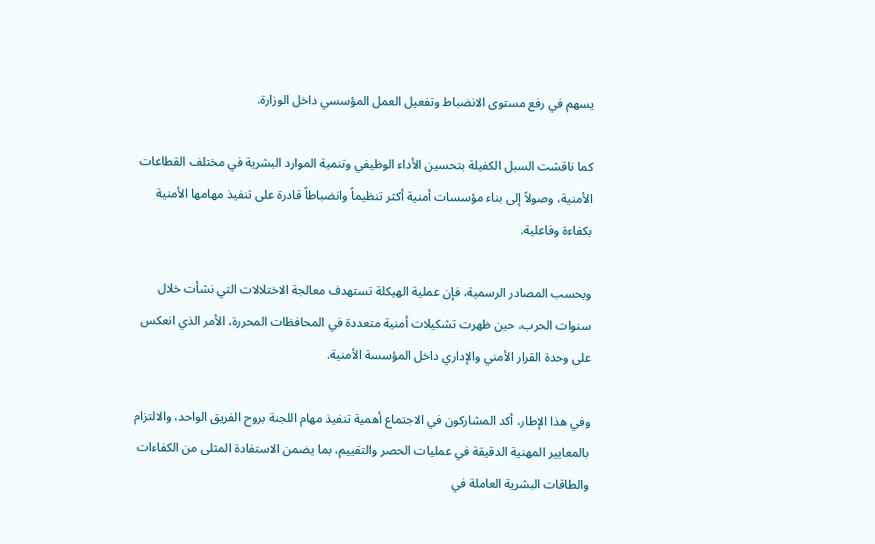يسهم في رفع مستوى الانضباط وتفعيل العمل المؤسسي داخل الوزارة.

كما ناقشت السبل الكفيلة بتحسين الأداء الوظيفي وتنمية الموارد البشرية في مختلف القطاعات الأمنية، وصولاً إلى بناء مؤسسات أمنية أكثر تنظيماً وانضباطاً قادرة على تنفيذ مهامها الأمنية بكفاءة وفاعلية.

وبحسب المصادر الرسمية، فإن عملية الهيكلة تستهدف معالجة الاختلالات التي نشأت خلال سنوات الحرب، حين ظهرت تشكيلات أمنية متعددة في المحافظات المحررة، الأمر الذي انعكس على وحدة القرار الأمني والإداري داخل المؤسسة الأمنية.

وفي هذا الإطار، أكد المشاركون في الاجتماع أهمية تنفيذ مهام اللجنة بروح الفريق الواحد، والالتزام بالمعايير المهنية الدقيقة في عمليات الحصر والتقييم، بما يضمن الاستفادة المثلى من الكفاءات والطاقات البشرية العاملة في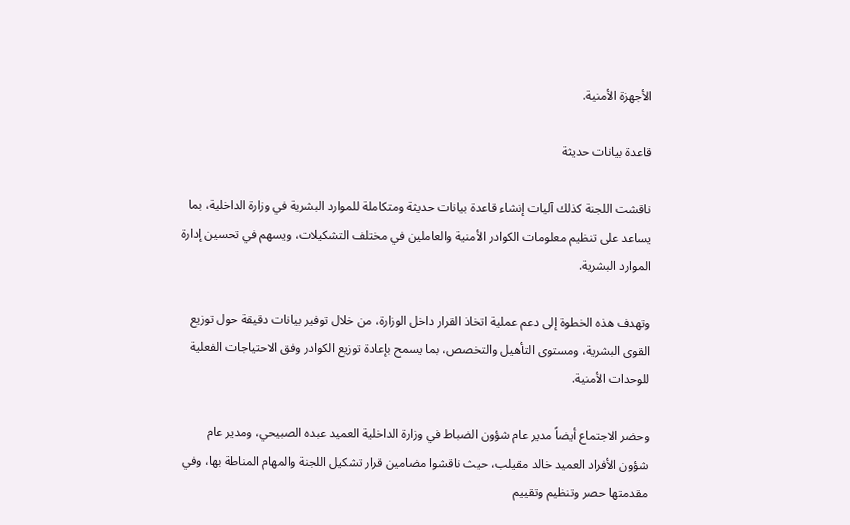الأجهزة الأمنية.

قاعدة بيانات حديثة

ناقشت اللجنة كذلك آليات إنشاء قاعدة بيانات حديثة ومتكاملة للموارد البشرية في وزارة الداخلية، بما يساعد على تنظيم معلومات الكوادر الأمنية والعاملين في مختلف التشكيلات، ويسهم في تحسين إدارة الموارد البشرية.

وتهدف هذه الخطوة إلى دعم عملية اتخاذ القرار داخل الوزارة، من خلال توفير بيانات دقيقة حول توزيع القوى البشرية، ومستوى التأهيل والتخصص، بما يسمح بإعادة توزيع الكوادر وفق الاحتياجات الفعلية للوحدات الأمنية.

وحضر الاجتماع أيضاً مدير عام شؤون الضباط في وزارة الداخلية العميد عبده الصبيحي، ومدير عام شؤون الأفراد العميد خالد مقيلب، حيث ناقشوا مضامين قرار تشكيل اللجنة والمهام المناطة بها، وفي مقدمتها حصر وتنظيم وتقييم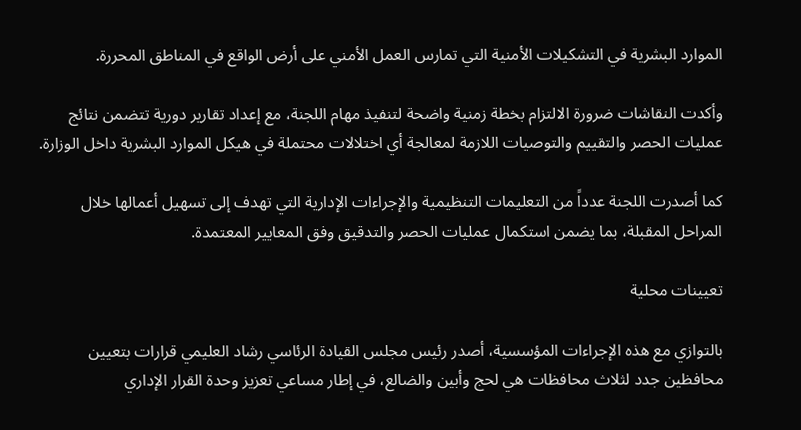الموارد البشرية في التشكيلات الأمنية التي تمارس العمل الأمني على أرض الواقع في المناطق المحررة.

وأكدت النقاشات ضرورة الالتزام بخطة زمنية واضحة لتنفيذ مهام اللجنة، مع إعداد تقارير دورية تتضمن نتائج عمليات الحصر والتقييم والتوصيات اللازمة لمعالجة أي اختلالات محتملة في هيكل الموارد البشرية داخل الوزارة.

كما أصدرت اللجنة عدداً من التعليمات التنظيمية والإجراءات الإدارية التي تهدف إلى تسهيل أعمالها خلال المراحل المقبلة، بما يضمن استكمال عمليات الحصر والتدقيق وفق المعايير المعتمدة.

تعيينات محلية

بالتوازي مع هذه الإجراءات المؤسسية، أصدر رئيس مجلس القيادة الرئاسي رشاد العليمي قرارات بتعيين محافظين جدد لثلاث محافظات هي لحج وأبين والضالع، في إطار مساعي تعزيز وحدة القرار الإداري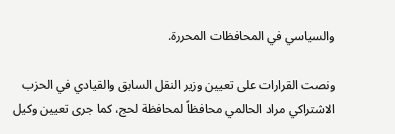والسياسي في المحافظات المحررة.

ونصت القرارات على تعيين وزير النقل السابق والقيادي في الحزب الاشتراكي مراد الحالمي محافظاً لمحافظة لحج، كما جرى تعيين وكيل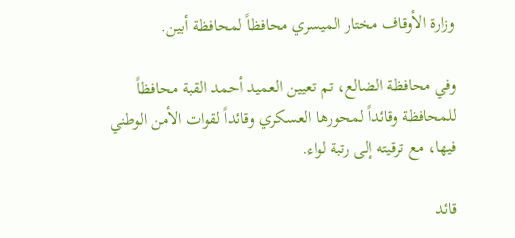وزارة الأوقاف مختار الميسري محافظاً لمحافظة أبين.

وفي محافظة الضالع، تم تعيين العميد أحمد القبة محافظاً للمحافظة وقائداً لمحورها العسكري وقائداً لقوات الأمن الوطني فيها، مع ترقيته إلى رتبة لواء.

قائد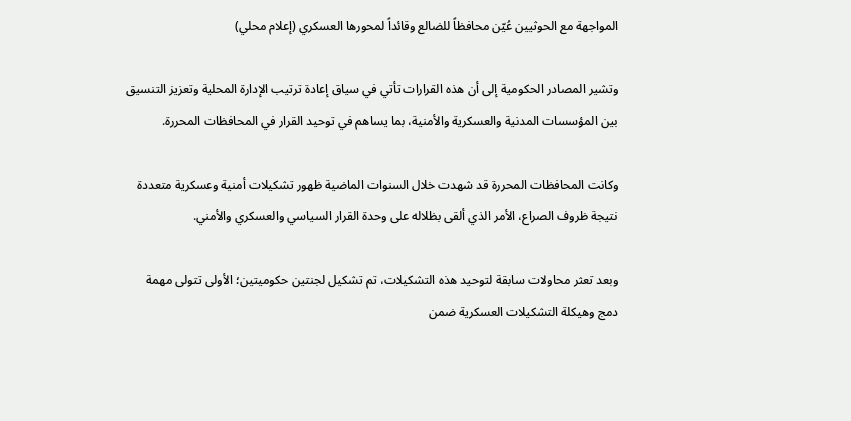المواجهة مع الحوثيين عُيّن محافظاً للضالع وقائداً لمحورها العسكري (إعلام محلي)

وتشير المصادر الحكومية إلى أن هذه القرارات تأتي في سياق إعادة ترتيب الإدارة المحلية وتعزيز التنسيق بين المؤسسات المدنية والعسكرية والأمنية، بما يساهم في توحيد القرار في المحافظات المحررة.

وكانت المحافظات المحررة قد شهدت خلال السنوات الماضية ظهور تشكيلات أمنية وعسكرية متعددة نتيجة ظروف الصراع، الأمر الذي ألقى بظلاله على وحدة القرار السياسي والعسكري والأمني.

وبعد تعثر محاولات سابقة لتوحيد هذه التشكيلات، تم تشكيل لجنتين حكوميتين؛ الأولى تتولى مهمة دمج وهيكلة التشكيلات العسكرية ضمن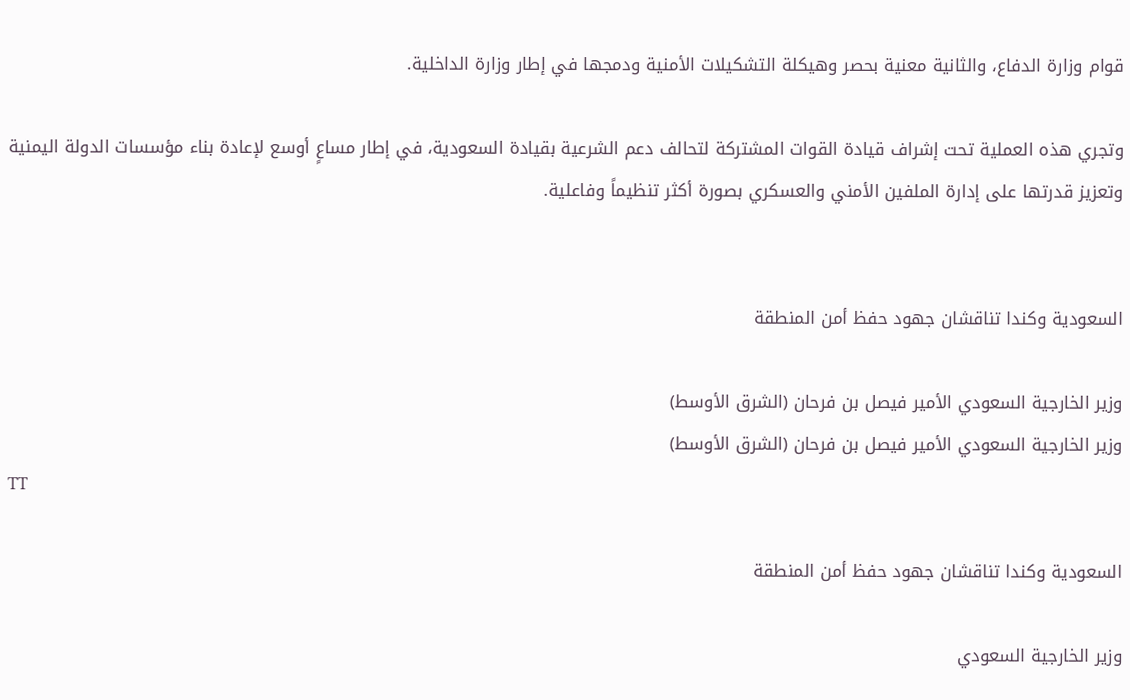قوام وزارة الدفاع، والثانية معنية بحصر وهيكلة التشكيلات الأمنية ودمجها في إطار وزارة الداخلية.

وتجري هذه العملية تحت إشراف قيادة القوات المشتركة لتحالف دعم الشرعية بقيادة السعودية، في إطار مساعٍ أوسع لإعادة بناء مؤسسات الدولة اليمنية وتعزيز قدرتها على إدارة الملفين الأمني والعسكري بصورة أكثر تنظيماً وفاعلية.


السعودية وكندا تناقشان جهود حفظ أمن المنطقة

وزير الخارجية السعودي الأمير فيصل بن فرحان (الشرق الأوسط)
وزير الخارجية السعودي الأمير فيصل بن فرحان (الشرق الأوسط)
TT

السعودية وكندا تناقشان جهود حفظ أمن المنطقة

وزير الخارجية السعودي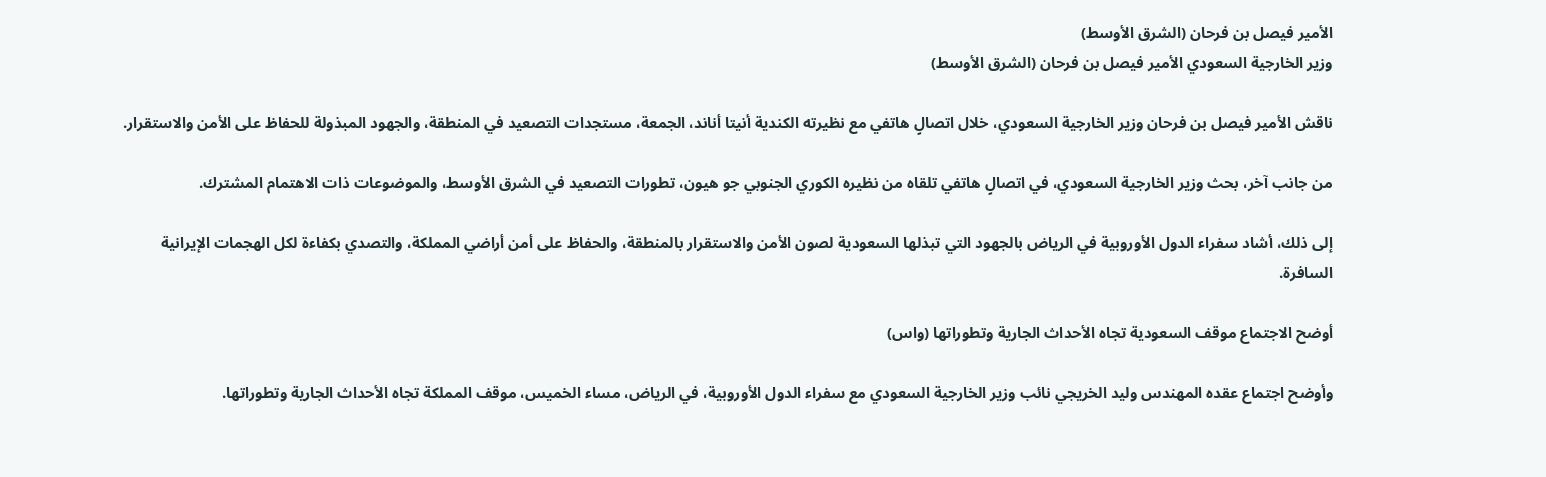الأمير فيصل بن فرحان (الشرق الأوسط)
وزير الخارجية السعودي الأمير فيصل بن فرحان (الشرق الأوسط)

ناقش الأمير فيصل بن فرحان وزير الخارجية السعودي، خلال اتصالٍ هاتفي مع نظيرته الكندية أنيتا أناند، الجمعة، مستجدات التصعيد في المنطقة، والجهود المبذولة للحفاظ على الأمن والاستقرار.

من جانب آخر، بحث وزير الخارجية السعودي، في اتصالٍ هاتفي تلقاه من نظيره الكوري الجنوبي جو هيون، تطورات التصعيد في الشرق الأوسط، والموضوعات ذات الاهتمام المشترك.

إلى ذلك، أشاد سفراء الدول الأوروبية في الرياض بالجهود التي تبذلها السعودية لصون الأمن والاستقرار بالمنطقة، والحفاظ على أمن أراضي المملكة، والتصدي بكفاءة لكل الهجمات الإيرانية السافرة.

أوضح الاجتماع موقف السعودية تجاه الأحداث الجارية وتطوراتها (واس)

وأوضح اجتماع عقده المهندس وليد الخريجي نائب وزير الخارجية السعودي مع سفراء الدول الأوروبية، في الرياض، مساء الخميس، موقف المملكة تجاه الأحداث الجارية وتطوراتها.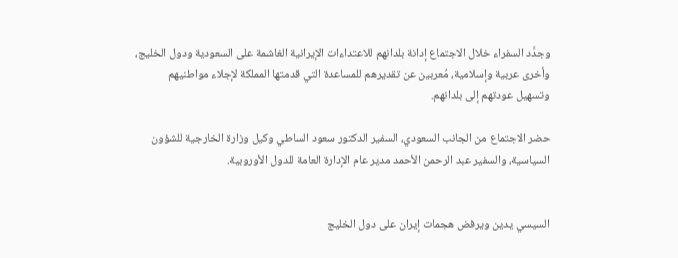وجدَّد السفراء خلال الاجتماع إدانة بلدانهم للاعتداءات الإيرانية الغاشمة على السعودية ودول الخليج، وأخرى عربية وإسلامية، مُعربين عن تقديرهم للمساعدة التي قدمتها المملكة لإجلاء مواطنيهم وتسهيل عودتهم إلى بلدانهم.

حضر الاجتماع من الجانب السعودي، السفير الدكتور سعود الساطي وكيل وزارة الخارجية للشؤون السياسية، والسفير عبد الرحمن الأحمد مدير عام الإدارة العامة للدول الأوروبية.


السيسي يدين ويرفض هجمات إيران على دول الخليج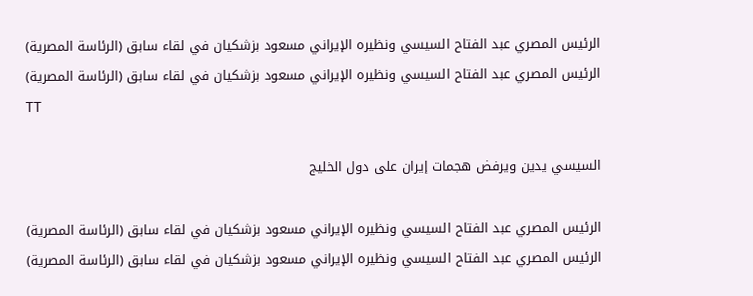الرئيس المصري عبد الفتاح السيسي ونظيره الإيراني مسعود بزشكيان في لقاء سابق (الرئاسة المصرية)
الرئيس المصري عبد الفتاح السيسي ونظيره الإيراني مسعود بزشكيان في لقاء سابق (الرئاسة المصرية)
TT

السيسي يدين ويرفض هجمات إيران على دول الخليج

الرئيس المصري عبد الفتاح السيسي ونظيره الإيراني مسعود بزشكيان في لقاء سابق (الرئاسة المصرية)
الرئيس المصري عبد الفتاح السيسي ونظيره الإيراني مسعود بزشكيان في لقاء سابق (الرئاسة المصرية)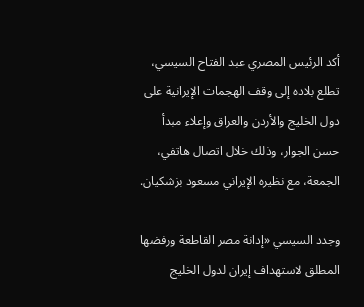أكد الرئيس المصري عبد الفتاح السيسي، تطلع بلاده إلى وقف الهجمات الإيرانية على دول الخليج والأردن والعراق وإعلاء مبدأ حسن الجوار، وذلك خلال اتصال هاتفي، الجمعة، مع نظيره الإيراني مسعود بزشكيان.

وجدد السيسي «إدانة مصر القاطعة ورفضها المطلق لاستهداف إيران لدول الخليج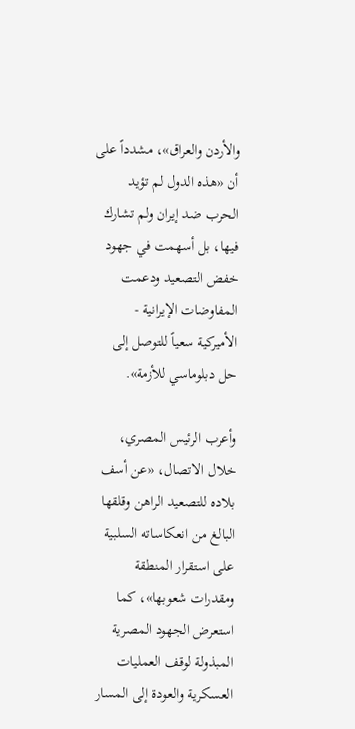والأردن والعراق»، مشدداً على أن «هذه الدول لم تؤيد الحرب ضد إيران ولم تشارك فيها، بل أسهمت في جهود خفض التصعيد ودعمت المفاوضات الإيرانية - الأميركية سعياً للتوصل إلى حل دبلوماسي للأزمة».

وأعرب الرئيس المصري، خلال الاتصال، «عن أسف بلاده للتصعيد الراهن وقلقها البالغ من انعكاساته السلبية على استقرار المنطقة ومقدرات شعوبها»، كما استعرض الجهود المصرية المبذولة لوقف العمليات العسكرية والعودة إلى المسار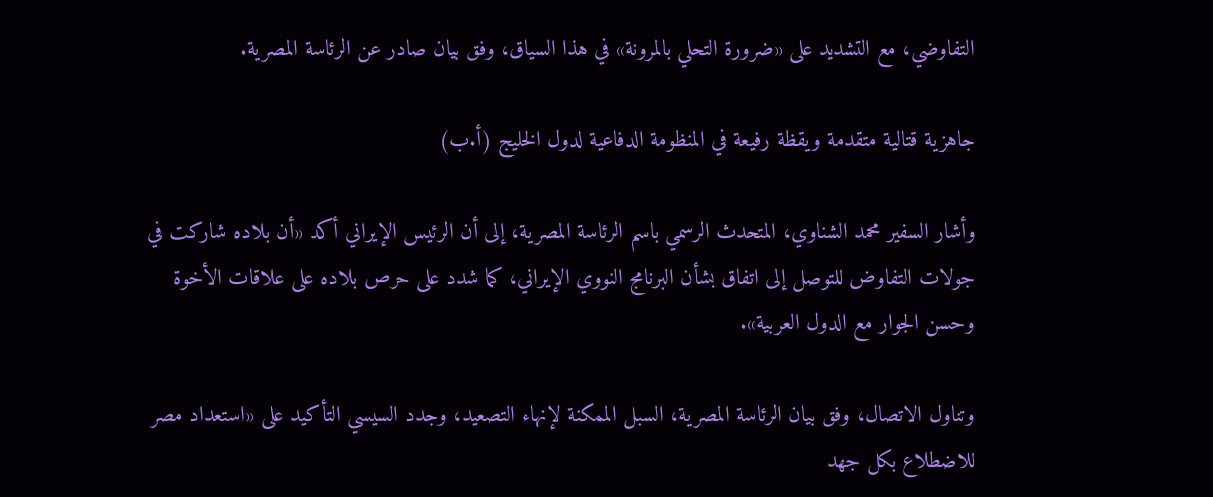التفاوضي، مع التشديد على «ضرورة التحلي بالمرونة» في هذا السياق، وفق بيان صادر عن الرئاسة المصرية.

جاهزية قتالية متقدمة ويقظة رفيعة في المنظومة الدفاعية لدول الخليج (أ.ب)

وأشار السفير محمد الشناوي، المتحدث الرسمي باسم الرئاسة المصرية، إلى أن الرئيس الإيراني أكد «أن بلاده شاركت في جولات التفاوض للتوصل إلى اتفاق بشأن البرنامج النووي الإيراني، كما شدد على حرص بلاده على علاقات الأخوة وحسن الجوار مع الدول العربية».

وتناول الاتصال، وفق بيان الرئاسة المصرية، السبل الممكنة لإنهاء التصعيد، وجدد السيسي التأكيد على «استعداد مصر للاضطلاع بكل جهد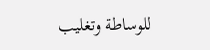للوساطة وتغليب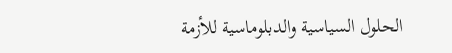الحلول السياسية والدبلوماسية للأزمة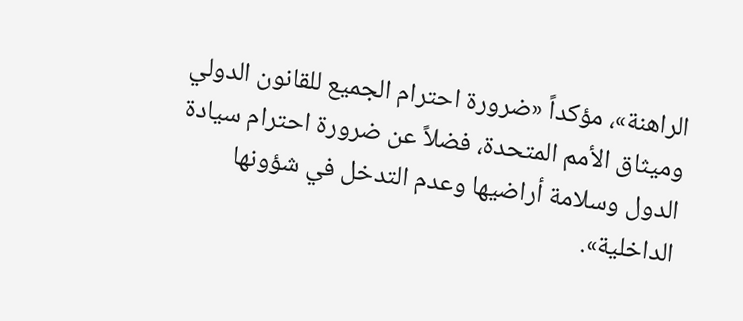الراهنة»، مؤكداً «ضرورة احترام الجميع للقانون الدولي وميثاق الأمم المتحدة، فضلاً عن ضرورة احترام سيادة الدول وسلامة أراضيها وعدم التدخل في شؤونها الداخلية».